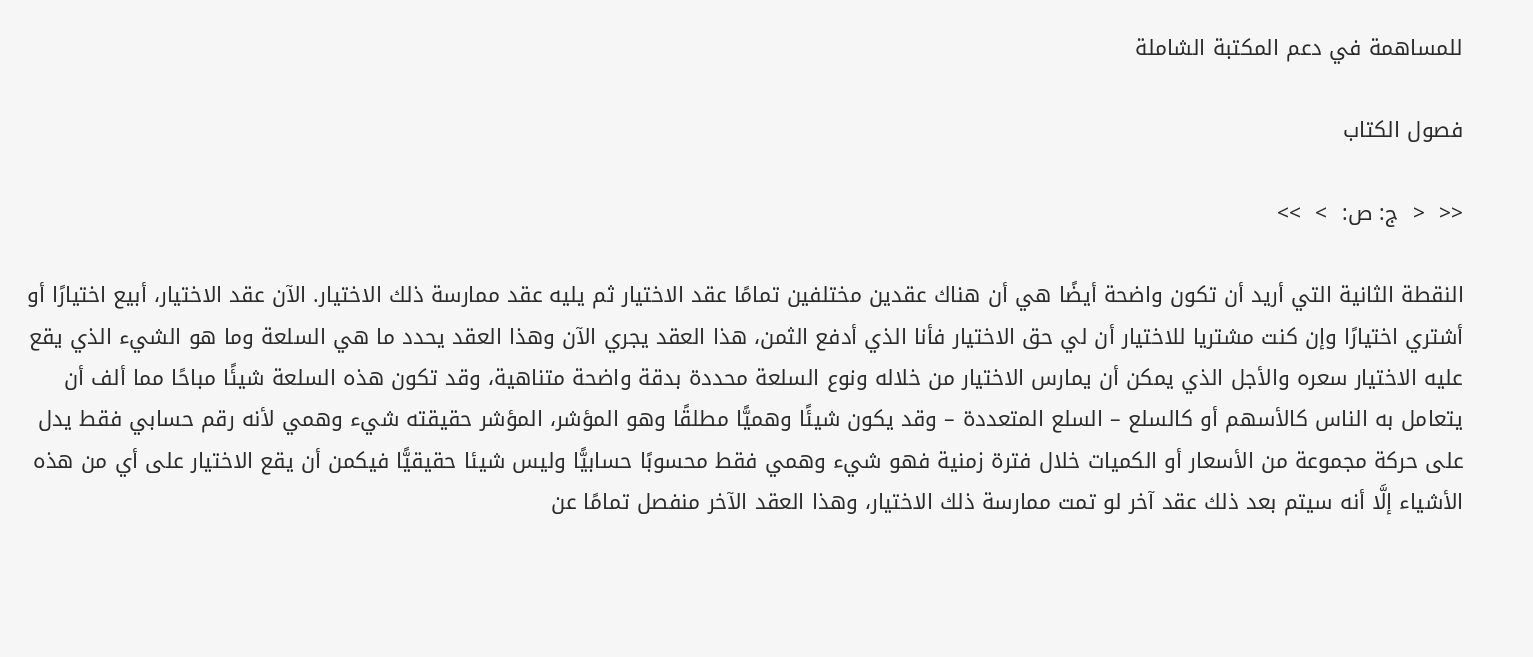للمساهمة في دعم المكتبة الشاملة

فصول الكتاب

<<  <  ج: ص:  >  >>

النقطة الثانية التي أريد أن تكون واضحة أيضًا هي أن هناك عقدين مختلفين تمامًا عقد الاختيار ثم يليه عقد ممارسة ذلك الاختيار. الآن عقد الاختيار، أبيع اختيارًا أو أشتري اختيارًا وإن كنت مشتريا للاختيار أن لي حق الاختيار فأنا الذي أدفع الثمن، هذا العقد يجري الآن وهذا العقد يحدد ما هي السلعة وما هو الشيء الذي يقع عليه الاختيار سعره والأجل الذي يمكن أن يمارس الاختيار من خلاله ونوع السلعة محددة بدقة واضحة متناهية، وقد تكون هذه السلعة شيئًا مباحًا مما ألف أن يتعامل به الناس كالأسهم أو كالسلع – السلع المتعددة – وقد يكون شيئًا وهميًّا مطلقًا وهو المؤشر، المؤشر حقيقته شيء وهمي لأنه رقم حسابي فقط يدل على حركة مجموعة من الأسعار أو الكميات خلال فترة زمنية فهو شيء وهمي فقط محسوبًا حسابيًّا وليس شيئا حقيقيًّا فيكمن أن يقع الاختيار على أي من هذه الأشياء إلَّا أنه سيتم بعد ذلك عقد آخر لو تمت ممارسة ذلك الاختيار، وهذا العقد الآخر منفصل تمامًا عن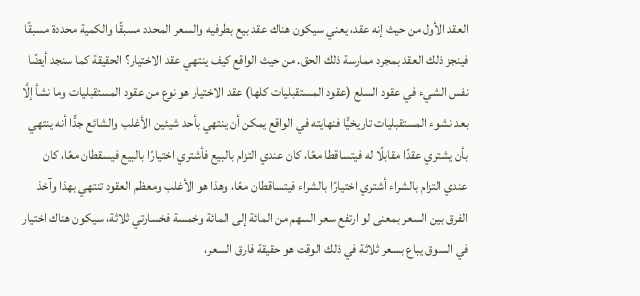العقد الأول من حيث إنه عقد، يعني سيكون هناك عقد بيع بطرفيه والسعر المحدد مسبقًا والكمية محددة مسبقًا فينجز ذلك العقد بمجرد ممارسة ذلك الحق. من حيث الواقع كيف ينتهي عقد الاختيار؟ الحقيقة كما سنجد أيضًا نفس الشيء في عقود السلع (عقود المستقبليات كلها) عقد الاختيار هو نوع من عقود المستقبليات وما نشأ إلَّا بعد نشوء المستقبليات تاريخيًّا فنهايته في الواقع يمكن أن ينتهي بأحد شيئين الأغلب والشائع جدًّا أنه ينتهي بأن يشتري عقدًا مقابلًا له فيتساقطا معًا، كان عندي التزام بالبيع فأشتري اختيارًا بالبيع فيسقطان معًا، كان عندي التزام بالشراء أشتري اختيارًا بالشراء فيتساقطان معًا، وهذا هو الأغلب ومعظم العقود تنتهي بهذا وآخذ الفرق بين السعر بمعنى لو ارتفع سعر السهم من المائة إلى المائة وخمسة فخسارتي ثلاثة، سيكون هناك اختيار في السوق يباع بسعر ثلاثة في ذلك الوقت هو حقيقة فارق السعر،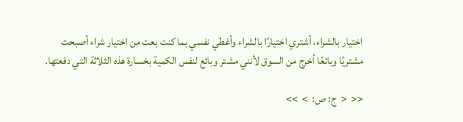اختيار بالشراء، أشتري اختيارًا بالشراء وأغطي نفسي بما كنت بعت من اختيار شراء أصبحت مشتريًا وبائعًا أخرج من السوق لأنني مشتر وبائع لنفس الكمية بخسارة هذه الثلاثة التي دفعتها.

<<  <  ج: ص:  >  >>